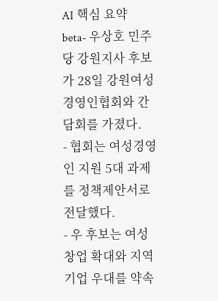AI 핵심 요약
beta- 우상호 민주당 강원지사 후보가 28일 강원여성경영인협회와 간담회를 가졌다.
- 협회는 여성경영인 지원 5대 과제를 정책제안서로 전달했다.
- 우 후보는 여성 창업 확대와 지역 기업 우대를 약속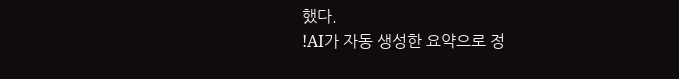했다.
!AI가 자동 생성한 요약으로 정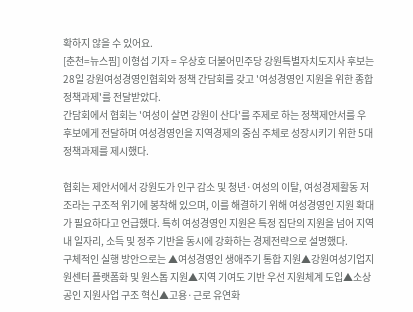확하지 않을 수 있어요.
[춘천=뉴스핌] 이형섭 기자 = 우상호 더불어민주당 강원특별자치도지사 후보는 28일 강원여성경영인협회와 정책 간담회를 갖고 '여성경영인 지원을 위한 종합 정책과제'를 전달받았다.
간담회에서 협회는 '여성이 살면 강원이 산다'를 주제로 하는 정책제안서를 우 후보에게 전달하며 여성경영인을 지역경제의 중심 주체로 성장시키기 위한 5대 정책과제를 제시했다.

협회는 제안서에서 강원도가 인구 감소 및 청년·여성의 이탈, 여성경제활동 저조라는 구조적 위기에 봉착해 있으며, 이를 해결하기 위해 여성경영인 지원 확대가 필요하다고 언급했다. 특히 여성경영인 지원은 특정 집단의 지원을 넘어 지역 내 일자리, 소득 및 정주 기반을 동시에 강화하는 경제전략으로 설명했다.
구체적인 실행 방안으로는 ▲여성경영인 생애주기 통합 지원▲강원여성기업지원센터 플랫폼화 및 원스톱 지원▲지역 기여도 기반 우선 지원체계 도입▲소상공인 지원사업 구조 혁신▲고용·근로 유연화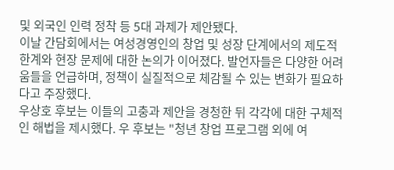및 외국인 인력 정착 등 5대 과제가 제안됐다.
이날 간담회에서는 여성경영인의 창업 및 성장 단계에서의 제도적 한계와 현장 문제에 대한 논의가 이어졌다. 발언자들은 다양한 어려움들을 언급하며, 정책이 실질적으로 체감될 수 있는 변화가 필요하다고 주장했다.
우상호 후보는 이들의 고충과 제안을 경청한 뒤 각각에 대한 구체적인 해법을 제시했다. 우 후보는 "청년 창업 프로그램 외에 여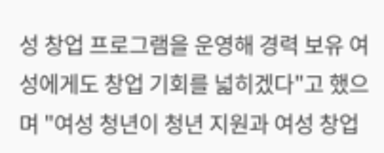성 창업 프로그램을 운영해 경력 보유 여성에게도 창업 기회를 넓히겠다"고 했으며 "여성 청년이 청년 지원과 여성 창업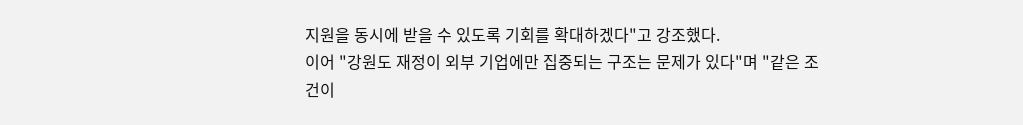지원을 동시에 받을 수 있도록 기회를 확대하겠다"고 강조했다.
이어 "강원도 재정이 외부 기업에만 집중되는 구조는 문제가 있다"며 "같은 조건이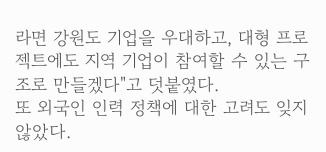라면 강원도 기업을 우대하고, 대형 프로젝트에도 지역 기업이 참여할 수 있는 구조로 만들겠다"고 덧붙였다.
또 외국인 인력 정책에 대한 고려도 잊지 않았다.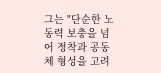그는 "단순한 노동력 보충을 넘어 정착과 공동체 형성을 고려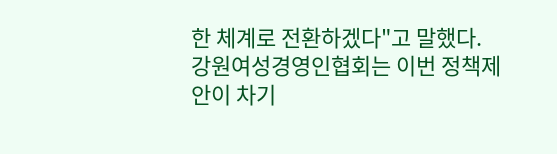한 체계로 전환하겠다"고 말했다.
강원여성경영인협회는 이번 정책제안이 차기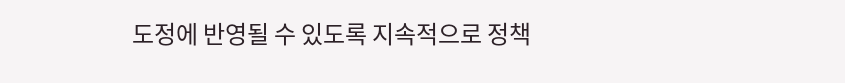도정에 반영될 수 있도록 지속적으로 정책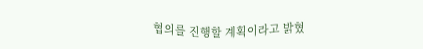협의를 진행할 계획이라고 밝혔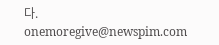다.
onemoregive@newspim.com